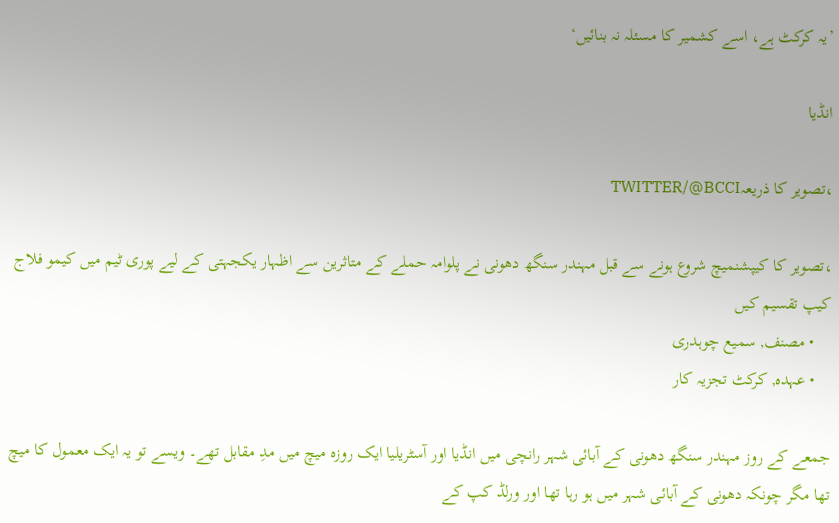’یہ کرکٹ ہے، اسے کشمیر کا مسئلہ نہ بنائیں‘

انڈیا

،تصویر کا ذریعہTWITTER/@BCCI

،تصویر کا کیپشنمیچ شروع ہونے سے قبل مہندر سنگھ دھونی نے پلوامہ حملے کے متاثرین سے اظہار یکجہتی کے لیے پوری ٹیم میں کیمو فلاج کیپ تقسیم کیں
    • مصنف, سمیع چوہدری
    • عہدہ, کرکٹ تجزیہ کار

جمعے کے روز مہندر سنگھ دھونی کے آبائی شہر رانچی میں انڈیا اور آسٹریلیا ایک روزہ میچ میں مدِ مقابل تھے۔ ویسے تو یہ ایک معمول کا میچ تھا مگر چونکہ دھونی کے آبائی شہر میں ہو رہا تھا اور ورلڈ کپ کے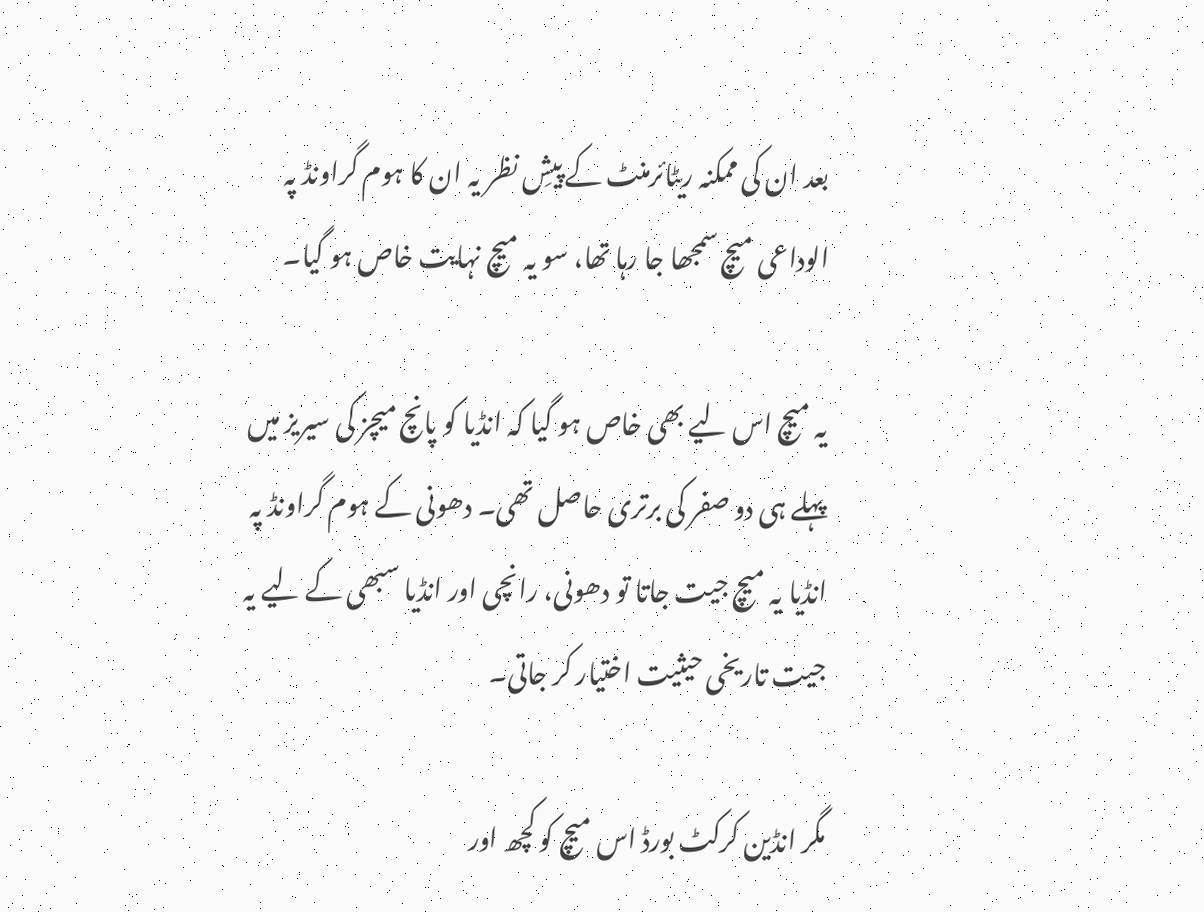بعد ان کی ممکنہ ریٹائرمنٹ کے پیشِ نظر یہ ان کا ہوم گراونڈ پہ الوداعی میچ سمجھا جا رہا تھا، سو یہ میچ نہایت خاص ہو گیا۔

یہ میچ اس لیے بھی خاص ہو گیا کہ انڈیا کو پانچ میچز کی سیریز میں پہلے ہی دو صفر کی برتری حاصل تھی۔ دھونی کے ہوم گراونڈ پہ انڈیا یہ میچ جیت جاتا تو دھونی، رانچی اور انڈیا سبھی کے لیے یہ جیت تاریخی حیثیت اختیار کر جاتی۔

مگر انڈین کرکٹ بورڈ اس میچ کو کچھ اور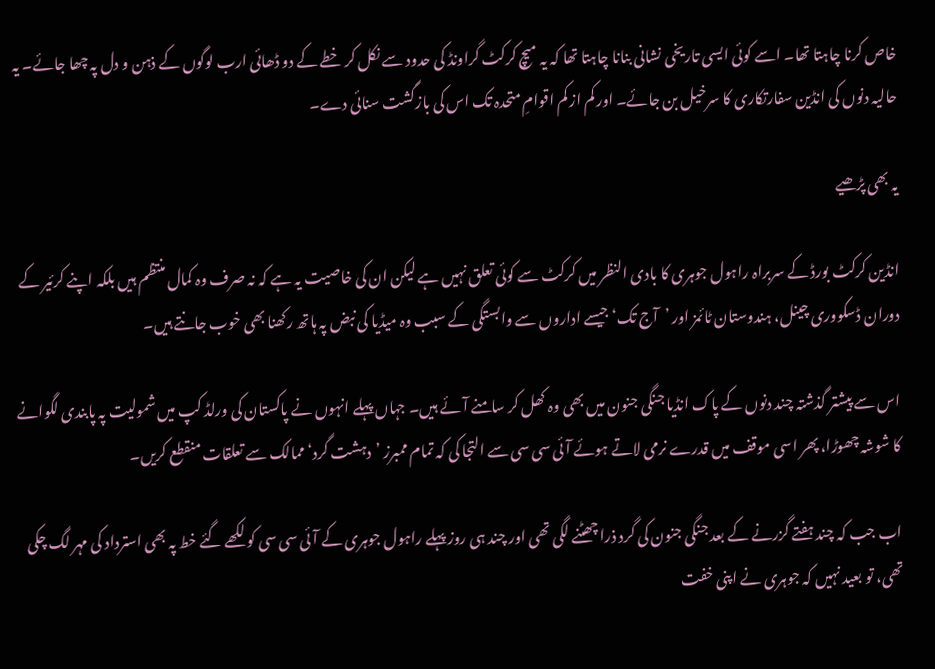خاص کرنا چاہتا تھا۔ اسے کوئی ایسی تاریخی نشانی بنانا چاہتا تھا کہ یہ میچ کرکٹ گراونڈ کی حدود سے نکل کر خطے کے دو ڈھائی ارب لوگوں کے ذہن و دل پہ چھا جائے۔ یہ حالیہ دنوں کی انڈین سفارتکاری کا سرخیل بن جائے۔ اور کم از کم اقوامِ متحدہ تک اس کی بازگشت سنائی دے۔

یہ بھی پڑھیے

انڈین کرکٹ بورڈ کے سربراہ راہول جوہری کا بادی النظر میں کرکٹ سے کوئی تعلق نہیں ہے لیکن ان کی خاصیت یہ ہے کہ نہ صرف وہ کمال منتظم ہیں بلکہ اپنے کرئیر کے دوران ڈسکووری چینل، ہندوستان ٹائمز اور ’آج تک‘ جیسے اداروں سے وابستگی کے سبب وہ میڈیا کی نبض پہ ہاتھ رکھنا بھی خوب جانتے ہیں۔

اس سے پیشتر گذشتہ چند دنوں کے پاک انڈیا جنگی جنون میں بھی وہ کھل کر سامنے آئے ہیں۔ جہاں پہلے انہوں نے پاکستان کی ورلڈ کپ میں شمولیت پہ پابندی لگوانے کا شوشہ چھوڑا، پھر اسی موقف میں قدرے نرمی لاتے ہوئے آئی سی سی سے التجا کی کہ تمام ممبرز ’دہشت گرد‘ ممالک سے تعلقات منقطع کریں۔

اب جب کہ چند ہفتے گزرنے کے بعد جنگی جنون کی گرد ذرا چھٹنے لگی تھی اور چند ہی روز پہلے راہول جوہری کے آئی سی سی کو لکھے گئے خط پہ بھی استرداد کی مہر لگ چکی تھی، تو بعید نہیں کہ جوہری نے اپنی خفت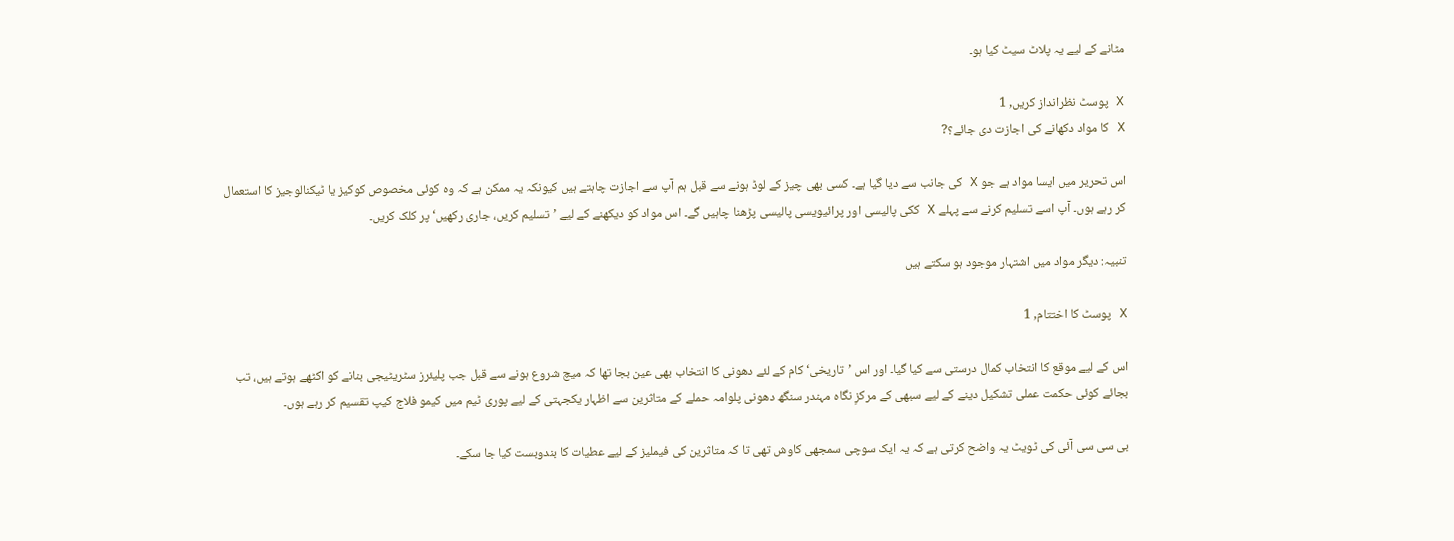مٹانے کے لیے یہ پلاٹ سیٹ کیا ہو۔

X پوسٹ نظرانداز کریں, 1
X کا مواد دکھانے کی اجازت دی جائے؟?

اس تحریر میں ایسا مواد ہے جو X کی جانب سے دیا گیا ہے۔ کسی بھی چیز کے لوڈ ہونے سے قبل ہم آپ سے اجازت چاہتے ہیں کیونکہ یہ ممکن ہے کہ وہ کوئی مخصوص کوکیز یا ٹیکنالوجیز کا استعمال کر رہے ہوں۔ آپ اسے تسلیم کرنے سے پہلے X ککی پالیسی اور پرائیویسی پالیسی پڑھنا چاہیں گے۔ اس مواد کو دیکھنے کے لیے ’تسلیم کریں، جاری رکھیں‘ پر کلک کریں۔

تنبیہ: دیگر مواد میں اشتہار موجود ہو سکتے ہیں

X پوسٹ کا اختتام, 1

اس کے لیے موقع کا انتخاب کمال درستی سے کیا گیا۔ اور اس ’تاریخی‘ کام کے لئے دھونی کا انتخاب بھی عین بجا تھا کہ میچ شروع ہونے سے قبل جب پلیئرز سٹریٹیجی بنانے کو اکٹھے ہوتے ہیں، تب بجائے کوئی حکمت عملی تشکیل دینے کے لیے سبھی کے مرکزِ نگاہ مہندر سنگھ دھونی پلوامہ حملے کے متاثرین سے اظہار یکجہتی کے لیے پوری ٹیم میں کیمو فلاج کیپ تقسیم کر رہے ہوں۔

بی سی سی آئی کی ٹویٹ یہ واضح کرتی ہے کہ یہ ایک سوچی سمجھی کاوش تھی تا کہ متاثرین کی فیملیز کے لیے عطیات کا بندوبست کیا جا سکے۔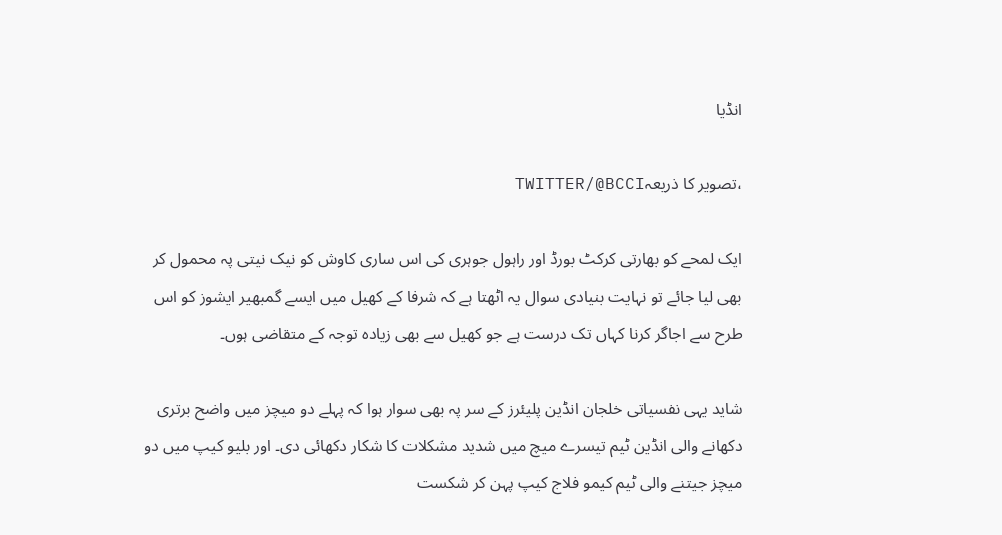انڈیا

،تصویر کا ذریعہTWITTER/@BCCI

ایک لمحے کو بھارتی کرکٹ بورڈ اور راہول جوہری کی اس ساری کاوش کو نیک نیتی پہ محمول کر بھی لیا جائے تو نہایت بنیادی سوال یہ اٹھتا ہے کہ شرفا کے کھیل میں ایسے گمبھیر ایشوز کو اس طرح سے اجاگر کرنا کہاں تک درست ہے جو کھیل سے بھی زیادہ توجہ کے متقاضی ہوں۔

شاید یہی نفسیاتی خلجان انڈین پلیئرز کے سر پہ بھی سوار ہوا کہ پہلے دو میچز میں واضح برتری دکھانے والی انڈین ٹیم تیسرے میچ میں شدید مشکلات کا شکار دکھائی دی۔ اور بلیو کیپ میں دو میچز جیتنے والی ٹیم کیمو فلاج کیپ پہن کر شکست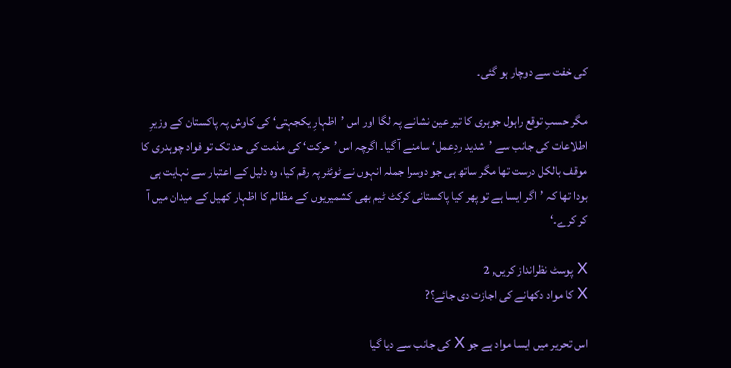کی خفت سے دوچار ہو گئی۔

مگر حسبِ توقع راہول جوہری کا تیر عین نشانے پہ لگا اور اس ’اظہارِ یکجہتی‘ کی کاوش پہ پاکستان کے وزیرِ اطلاعات کی جانب سے ’شدید ردِعمل‘ سامنے آ گیا۔ اگرچہ اس ’حرکت‘ کی مذمت کی حد تک تو فواد چوہدری کا موقف بالکل درست تھا مگر ساتھ ہی جو دوسرا جملہ انہوں نے ٹوئٹر پہ رقم کیا، وہ دلیل کے اعتبار سے نہایت ہی بودا تھا کہ ’اگر ایسا ہے تو پھر کیا پاکستانی کرکٹ ٹیم بھی کشمیریوں کے مظالم کا اظہار کھیل کے میدان میں آ کر کرے۔‘

X پوسٹ نظرانداز کریں, 2
X کا مواد دکھانے کی اجازت دی جائے؟?

اس تحریر میں ایسا مواد ہے جو X کی جانب سے دیا گیا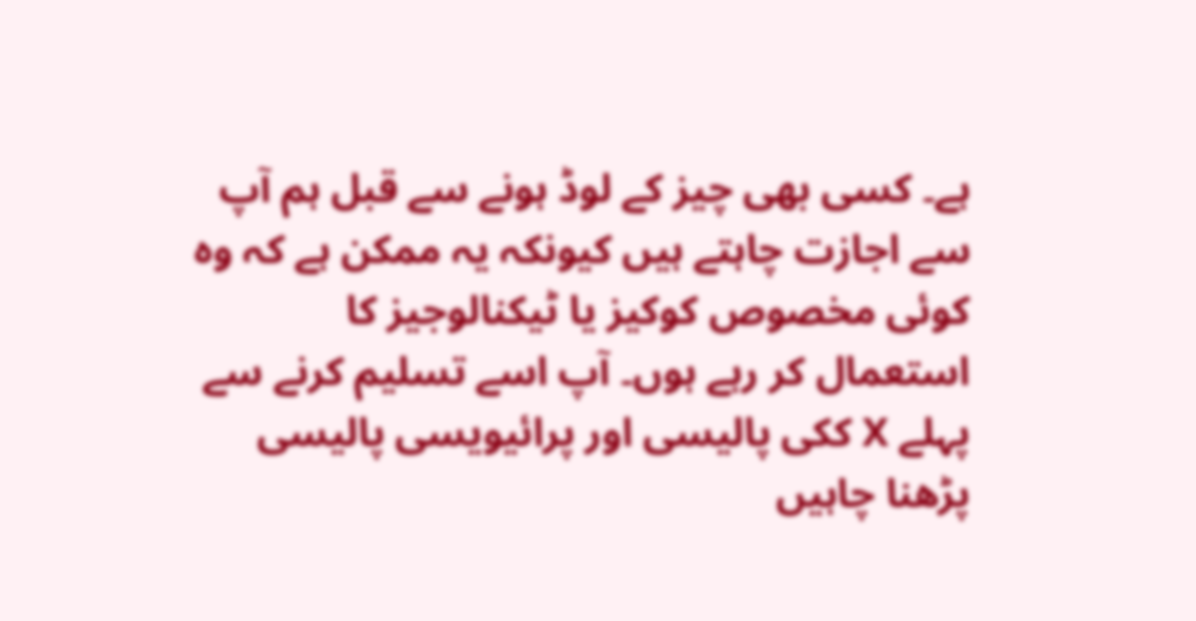ہے۔ کسی بھی چیز کے لوڈ ہونے سے قبل ہم آپ سے اجازت چاہتے ہیں کیونکہ یہ ممکن ہے کہ وہ کوئی مخصوص کوکیز یا ٹیکنالوجیز کا استعمال کر رہے ہوں۔ آپ اسے تسلیم کرنے سے پہلے X ککی پالیسی اور پرائیویسی پالیسی پڑھنا چاہیں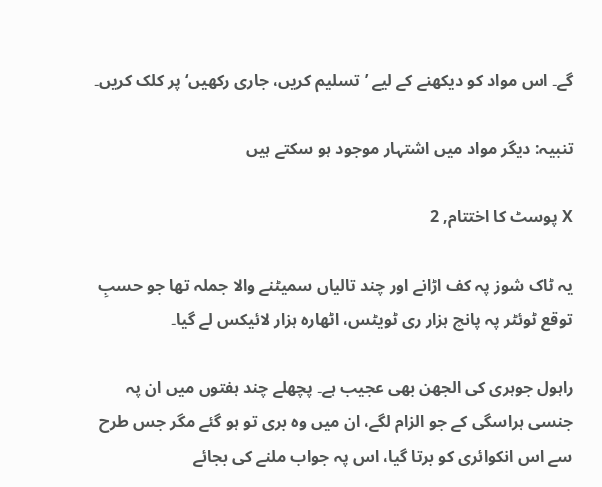گے۔ اس مواد کو دیکھنے کے لیے ’تسلیم کریں، جاری رکھیں‘ پر کلک کریں۔

تنبیہ: دیگر مواد میں اشتہار موجود ہو سکتے ہیں

X پوسٹ کا اختتام, 2

یہ ٹاک شوز پہ کف اڑانے اور چند تالیاں سمیٹنے والا جملہ تھا جو حسبِ توقع ٹوئٹر پہ پانچ ہزار ری ٹویٹس، اٹھارہ ہزار لائیکس لے گیا۔

راہول جوہری کی الجھن بھی عجیب ہے۔ پچھلے چند ہفتوں میں ان پہ جنسی ہراسگی کے جو الزام لگے، ان میں وہ بری تو ہو گئے مگر جس طرح سے اس انکوائری کو برتا گیا، اس پہ جواب ملنے کی بجائے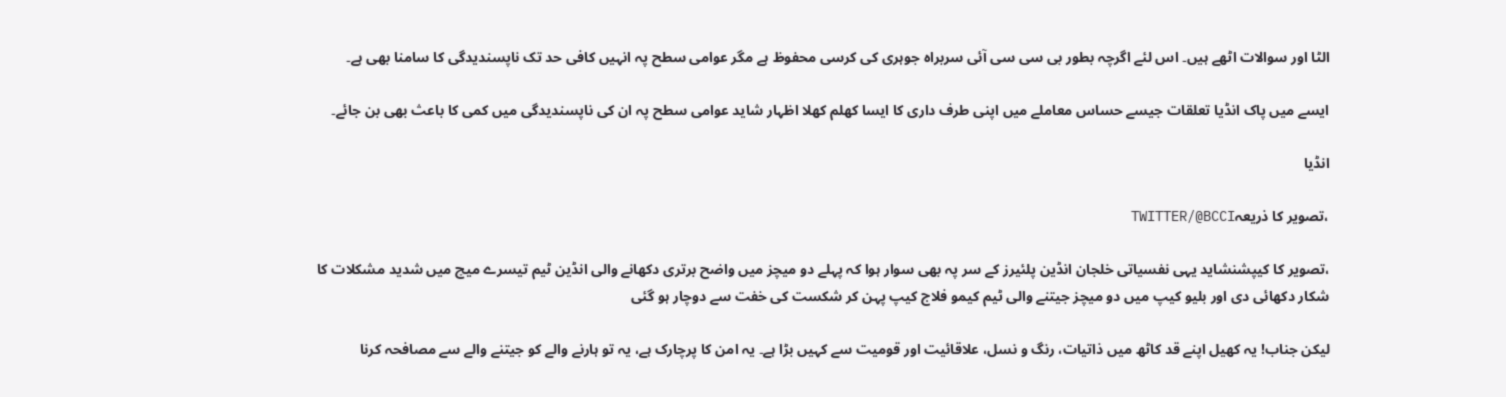الٹا اور سوالات اٹھے ہیں۔ اس لئے اگرچہ بطور بی سی سی آئی سربراہ جوہری کی کرسی محفوظ ہے مگر عوامی سطح پہ انہیں کافی حد تک ناپسندیدگی کا سامنا بھی ہے۔

ایسے میں پاک انڈیا تعلقات جیسے حساس معاملے میں اپنی طرف داری کا ایسا کھلم کھلا اظہار شاید عوامی سطح پہ ان کی ناپسندیدگی میں کمی کا باعث بھی بن جائے۔

انڈیا

،تصویر کا ذریعہTWITTER/@BCCI

،تصویر کا کیپشنشاید یہی نفسیاتی خلجان انڈین پلئیرز کے سر پہ بھی سوار ہوا کہ پہلے دو میچز میں واضح برتری دکھانے والی انڈین ٹیم تیسرے میچ میں شدید مشکلات کا شکار دکھائی دی اور بلیو کیپ میں دو میچز جیتنے والی ٹیم کیمو فلاج کیپ پہن کر شکست کی خفت سے دوچار ہو گئی

لیکن جناب! یہ کھیل اپنے قد کاٹھ میں ذاتیات، رنگ و نسل، علاقائیت اور قومیت سے کہیں بڑا ہے۔ یہ امن کا پرچارک ہے، یہ تو ہارنے والے کو جیتنے والے سے مصافحہ کرنا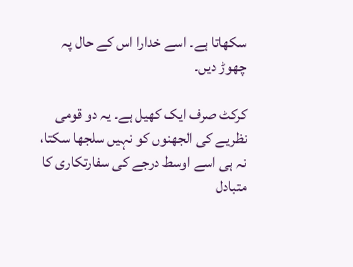سکھاتا ہے۔ اسے خدارا اس کے حال پہ چھوڑ دیں۔

کرکٹ صرف ایک کھیل ہے۔ یہ دو قومی نظریے کی الجھنوں کو نہیں سلجھا سکتا، نہ ہی اسے اوسط درجے کی سفارتکاری کا متبادل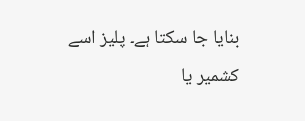بنایا جا سکتا ہے۔ پلیز اسے کشمیر یا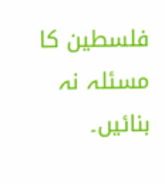فلسطین کا مسئلہ نہ بنائیں۔